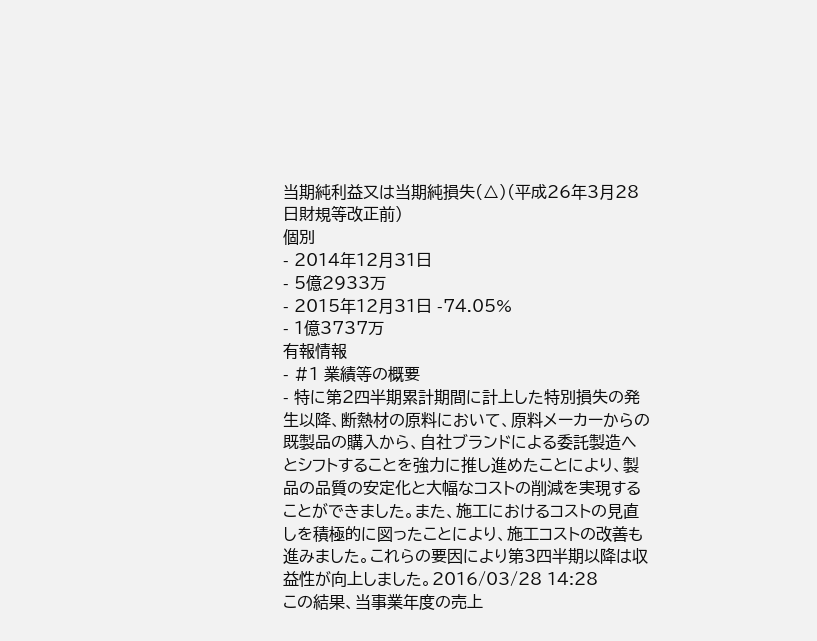当期純利益又は当期純損失(△)(平成26年3月28日財規等改正前)
個別
- 2014年12月31日
- 5億2933万
- 2015年12月31日 -74.05%
- 1億3737万
有報情報
- #1 業績等の概要
- 特に第2四半期累計期間に計上した特別損失の発生以降、断熱材の原料において、原料メーカーからの既製品の購入から、自社ブランドによる委託製造へとシフトすることを強力に推し進めたことにより、製品の品質の安定化と大幅なコストの削減を実現することができました。また、施工におけるコストの見直しを積極的に図ったことにより、施工コストの改善も進みました。これらの要因により第3四半期以降は収益性が向上しました。2016/03/28 14:28
この結果、当事業年度の売上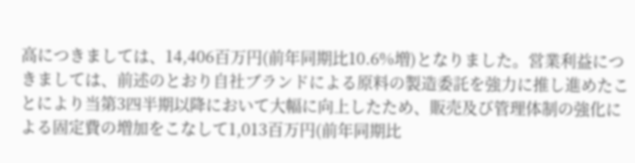高につきましては、14,406百万円(前年同期比10.6%増)となりました。営業利益につきましては、前述のとおり自社ブランドによる原料の製造委託を強力に推し進めたことにより当第3四半期以降において大幅に向上したため、販売及び管理体制の強化による固定費の増加をこなして1,013百万円(前年同期比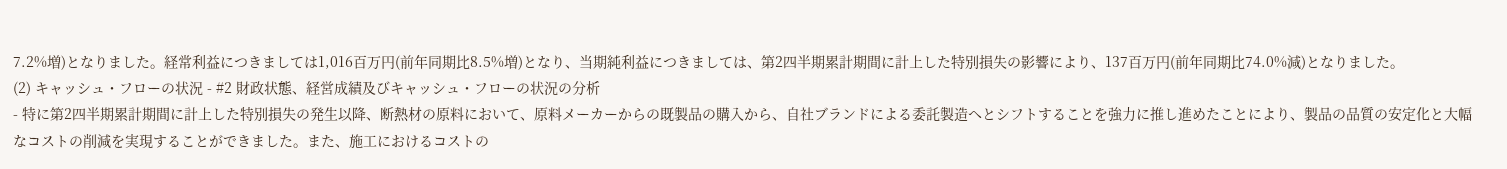7.2%増)となりました。経常利益につきましては1,016百万円(前年同期比8.5%増)となり、当期純利益につきましては、第2四半期累計期間に計上した特別損失の影響により、137百万円(前年同期比74.0%減)となりました。
(2) キャッシュ・フローの状況 - #2 財政状態、経営成績及びキャッシュ・フローの状況の分析
- 特に第2四半期累計期間に計上した特別損失の発生以降、断熱材の原料において、原料メーカーからの既製品の購入から、自社ブランドによる委託製造へとシフトすることを強力に推し進めたことにより、製品の品質の安定化と大幅なコストの削減を実現することができました。また、施工におけるコストの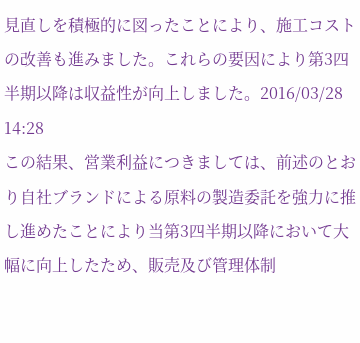見直しを積極的に図ったことにより、施工コストの改善も進みました。これらの要因により第3四半期以降は収益性が向上しました。2016/03/28 14:28
この結果、営業利益につきましては、前述のとおり自社ブランドによる原料の製造委託を強力に推し進めたことにより当第3四半期以降において大幅に向上したため、販売及び管理体制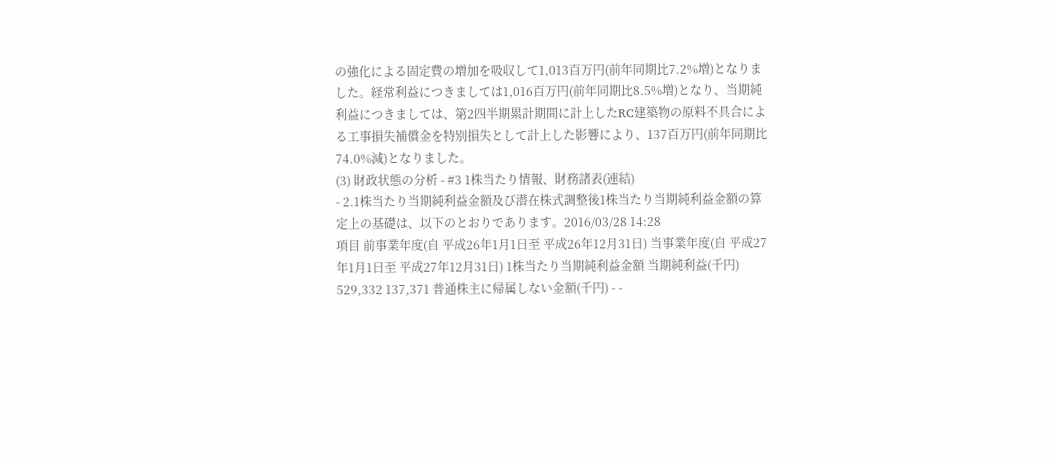の強化による固定費の増加を吸収して1,013百万円(前年同期比7.2%増)となりました。経常利益につきましては1,016百万円(前年同期比8.5%増)となり、当期純利益につきましては、第2四半期累計期間に計上したRC建築物の原料不具合による工事損失補償金を特別損失として計上した影響により、137百万円(前年同期比74.0%減)となりました。
(3) 財政状態の分析 - #3 1株当たり情報、財務諸表(連結)
- 2.1株当たり当期純利益金額及び潜在株式調整後1株当たり当期純利益金額の算定上の基礎は、以下のとおりであります。2016/03/28 14:28
項目 前事業年度(自 平成26年1月1日至 平成26年12月31日) 当事業年度(自 平成27年1月1日至 平成27年12月31日) 1株当たり当期純利益金額 当期純利益(千円) 529,332 137,371 普通株主に帰属しない金額(千円) - -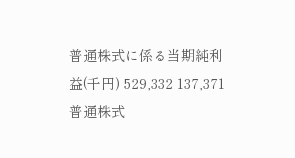普通株式に係る当期純利益(千円) 529,332 137,371 普通株式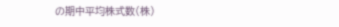の期中平均株式数(株)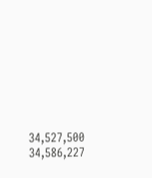34,527,500 34,586,227